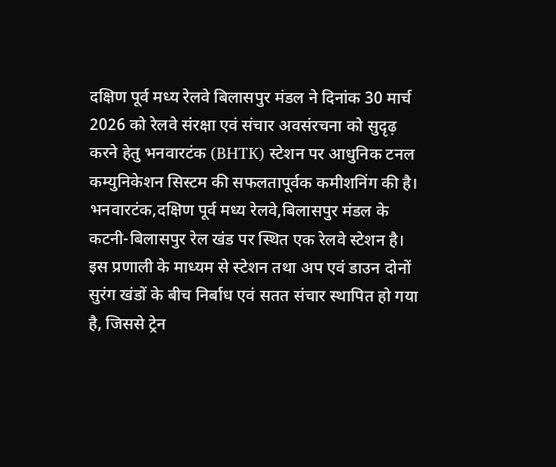दक्षिण पूर्व मध्य रेलवे बिलासपुर मंडल ने दिनांक 30 मार्च 2026 को रेलवे संरक्षा एवं संचार अवसंरचना को सुदृढ़ करने हेतु भनवारटंक (BHTK) स्टेशन पर आधुनिक टनल कम्युनिकेशन सिस्टम की सफलतापूर्वक कमीशनिंग की है।
भनवारटंक,दक्षिण पूर्व मध्य रेलवे,बिलासपुर मंडल के कटनी-बिलासपुर रेल खंड पर स्थित एक रेलवे स्टेशन है। इस प्रणाली के माध्यम से स्टेशन तथा अप एवं डाउन दोनों सुरंग खंडों के बीच निर्बाध एवं सतत संचार स्थापित हो गया है, जिससे ट्रेन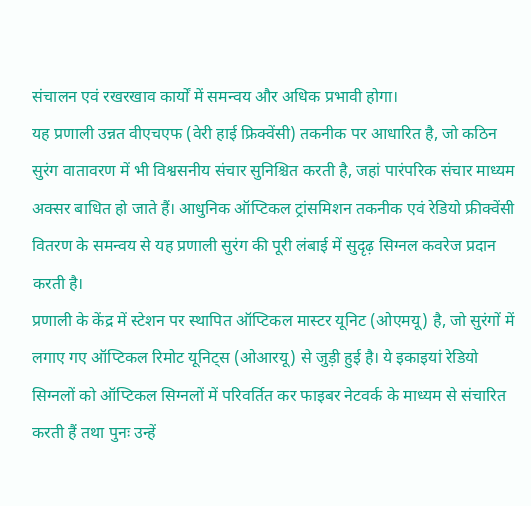संचालन एवं रखरखाव कार्यों में समन्वय और अधिक प्रभावी होगा।
यह प्रणाली उन्नत वीएचएफ (वेरी हाई फ्रिक्वेंसी) तकनीक पर आधारित है, जो कठिन सुरंग वातावरण में भी विश्वसनीय संचार सुनिश्चित करती है, जहां पारंपरिक संचार माध्यम अक्सर बाधित हो जाते हैं। आधुनिक ऑप्टिकल ट्रांसमिशन तकनीक एवं रेडियो फ्रीक्वेंसी वितरण के समन्वय से यह प्रणाली सुरंग की पूरी लंबाई में सुदृढ़ सिग्नल कवरेज प्रदान करती है।
प्रणाली के केंद्र में स्टेशन पर स्थापित ऑप्टिकल मास्टर यूनिट (ओएमयू) है, जो सुरंगों में लगाए गए ऑप्टिकल रिमोट यूनिट्स (ओआरयू) से जुड़ी हुई है। ये इकाइयां रेडियो सिग्नलों को ऑप्टिकल सिग्नलों में परिवर्तित कर फाइबर नेटवर्क के माध्यम से संचारित करती हैं तथा पुनः उन्हें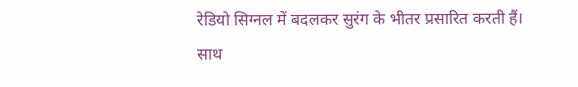रेडियो सिग्नल में बदलकर सुरंग के भीतर प्रसारित करती हैं।
साथ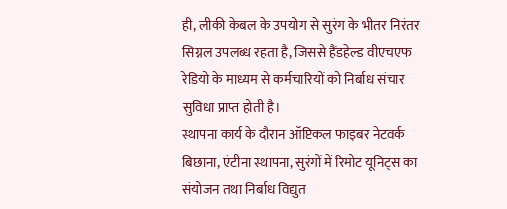ही, लीकी केबल के उपयोग से सुरंग के भीतर निरंतर सिग्नल उपलब्ध रहता है, जिससे हैंडहेल्ड वीएचएफ रेडियो के माध्यम से कर्मचारियों को निर्बाध संचार सुविधा प्राप्त होती है।
स्थापना कार्य के दौरान ऑप्टिकल फाइबर नेटवर्क बिछाना, एंटीना स्थापना, सुरंगों में रिमोट यूनिट्स का संयोजन तथा निर्बाध विद्युत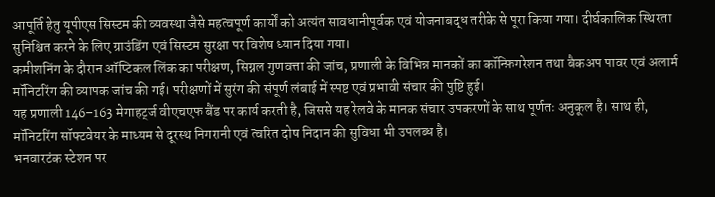आपूर्ति हेतु यूपीएस सिस्टम की व्यवस्था जैसे महत्वपूर्ण कार्यों को अत्यंत सावधानीपूर्वक एवं योजनाबद्ध तरीके से पूरा किया गया। दीर्घकालिक स्थिरता सुनिश्चित करने के लिए ग्राउंडिंग एवं सिस्टम सुरक्षा पर विशेष ध्यान दिया गया।
कमीशनिंग के दौरान ऑप्टिकल लिंक का परीक्षण, सिग्नल गुणवत्ता की जांच, प्रणाली के विभिन्न मानकों का कॉन्फ़िगरेशन तथा बैकअप पावर एवं अलार्म मॉनिटरिंग की व्यापक जांच की गई। परीक्षणों में सुरंग की संपूर्ण लंबाई में स्पष्ट एवं प्रभावी संचार की पुष्टि हुई।
यह प्रणाली 146–163 मेगाहर्ट्ज वीएचएफ बैंड पर कार्य करती है, जिससे यह रेलवे के मानक संचार उपकरणों के साथ पूर्णतः अनुकूल है। साथ ही, मॉनिटरिंग सॉफ्टवेयर के माध्यम से दूरस्थ निगरानी एवं त्वरित दोष निदान की सुविधा भी उपलब्ध है।
भनवारटंक स्टेशन पर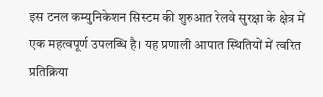इस टनल कम्युनिकेशन सिस्टम की शुरुआत रेलवे सुरक्षा के क्षेत्र में एक महत्वपूर्ण उपलब्धि है। यह प्रणाली आपात स्थितियों में त्वरित प्रतिक्रिया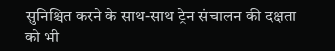सुनिश्चित करने के साथ-साथ ट्रेन संचालन की दक्षता को भी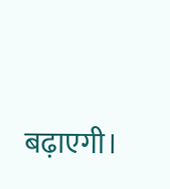बढ़ाएगी।